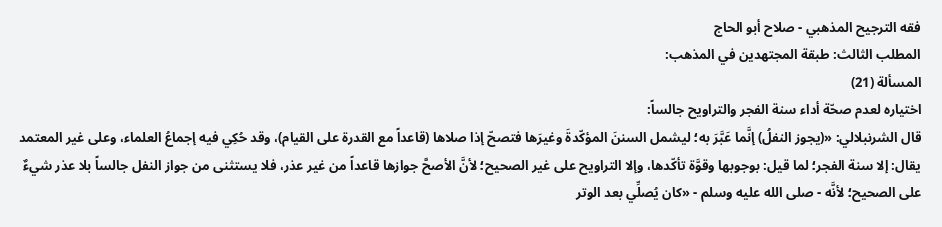فقه الترجيح المذهبي - صلاح أبو الحاج
المطلب الثالث: طبقة المجتهدين في المذهب:
المسألة (21)
اختياره لعدم صحّة أداء سنة الفجر والتراويح جالساً:
قال الشرنبلالي: «(يجوز النفلُ) إنَّما عَبَّرَ به؛ ليشمل السننَ المؤكّدةَ وغيرَها فتصحّ إذا صلاها (قاعداً مع القدرة على القيام)، وقد حُكِي فيه إجماعُ العلماء، وعلى غير المعتمد يقال: إلا سنة الفجر؛ لما قيل: بوجوبها وقوَّة تأكّدها، وإلا التراويح على غير الصحيح؛ لأنَّ الأصحَّ جوازها قاعداً من غير عذر، فلا يستثنى من جواز النفل جالساً بلا عذر شيءٌ على الصحيح؛ لأنَّه - صلى الله عليه وسلم - «كان يُصلِّي بعد الوتر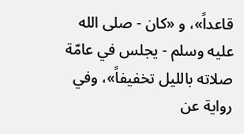قاعداً»، و «كان - صلى الله عليه وسلم - يجلس في عامّة صلاته بالليل تخفيفاً»، وفي رواية عن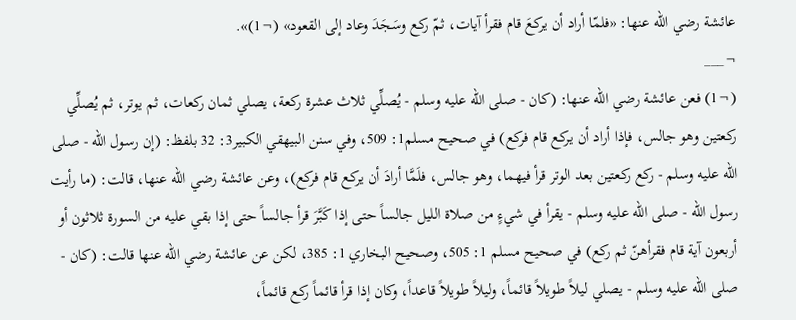عائشة رضي الله عنها: «فلمّا أراد أن يركعَ قام فقرأ آيات، ثمّ ركع وسَجَدَ وعاد إلى القعود» (¬1)».
¬___
(¬1) فعن عائشة رضي الله عنها: (كان - صلى الله عليه وسلم - يُصلِّي ثلاث عشرة ركعة، يصلي ثمان ركعات، ثم يوتر، ثم يُصلِّي ركعتين وهو جالس، فإذا أراد أن يركع قام فركع) في صحيح مسلم1: 509، وفي سنن البيهقي الكبير3: 32 بلفظ: (إن رسول الله - صلى الله عليه وسلم - ركع ركعتين بعد الوتر قرأ فيهما، وهو جالس، فلَمَّا أرادَ أن يركع قام فركع)، وعن عائشة رضي الله عنها، قالت: (ما رأيت رسول الله - صلى الله عليه وسلم - يقرأ في شيءٍ من صلاة الليل جالساً حتى إذا كَبَّرَ قرأ جالساً حتى إذا بقي عليه من السورة ثلاثون أو أربعون آية قام فقرأهنّ ثم ركع) في صحيح مسلم 1: 505، وصحيح البخاري 1: 385، لكن عن عائشة رضي الله عنها قالت: (كان - صلى الله عليه وسلم - يصلي ليلاً طويلاً قائماً، وليلاً طويلاً قاعداً، وكان إذا قرأ قائماً ركع قائماً،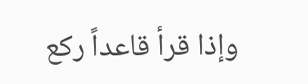وإذا قرأ قاعداً ركع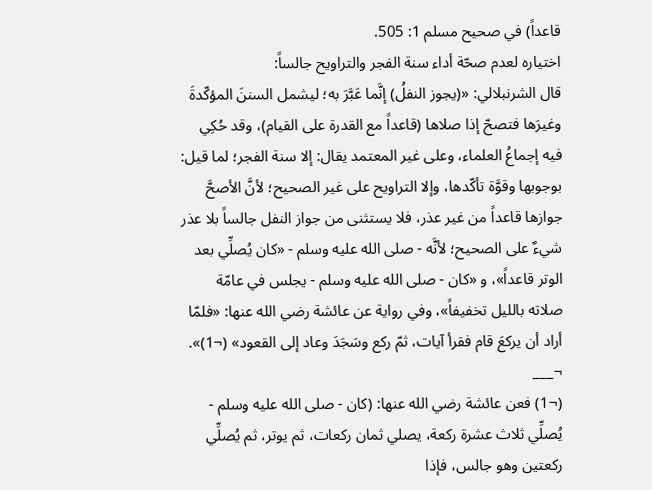قاعداً) في صحيح مسلم 1: 505.
اختياره لعدم صحّة أداء سنة الفجر والتراويح جالساً:
قال الشرنبلالي: «(يجوز النفلُ) إنَّما عَبَّرَ به؛ ليشمل السننَ المؤكّدةَ وغيرَها فتصحّ إذا صلاها (قاعداً مع القدرة على القيام)، وقد حُكِي فيه إجماعُ العلماء، وعلى غير المعتمد يقال: إلا سنة الفجر؛ لما قيل: بوجوبها وقوَّة تأكّدها، وإلا التراويح على غير الصحيح؛ لأنَّ الأصحَّ جوازها قاعداً من غير عذر، فلا يستثنى من جواز النفل جالساً بلا عذر شيءٌ على الصحيح؛ لأنَّه - صلى الله عليه وسلم - «كان يُصلِّي بعد الوتر قاعداً»، و «كان - صلى الله عليه وسلم - يجلس في عامّة صلاته بالليل تخفيفاً»، وفي رواية عن عائشة رضي الله عنها: «فلمّا أراد أن يركعَ قام فقرأ آيات، ثمّ ركع وسَجَدَ وعاد إلى القعود» (¬1)».
¬___
(¬1) فعن عائشة رضي الله عنها: (كان - صلى الله عليه وسلم - يُصلِّي ثلاث عشرة ركعة، يصلي ثمان ركعات، ثم يوتر، ثم يُصلِّي ركعتين وهو جالس، فإذا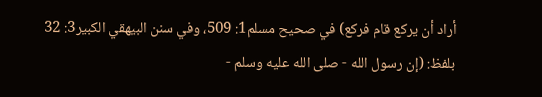أراد أن يركع قام فركع) في صحيح مسلم1: 509، وفي سنن البيهقي الكبير3: 32 بلفظ: (إن رسول الله - صلى الله عليه وسلم -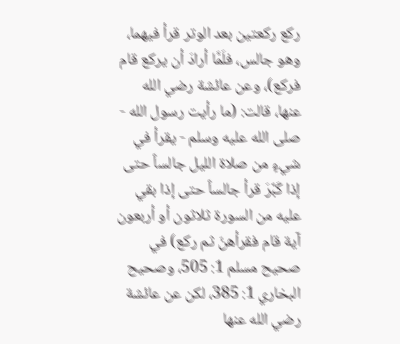ركع ركعتين بعد الوتر قرأ فيهما، وهو جالس، فلَمَّا أرادَ أن يركع قام فركع)، وعن عائشة رضي الله عنها، قالت: (ما رأيت رسول الله - صلى الله عليه وسلم - يقرأ في شيءٍ من صلاة الليل جالساً حتى إذا كَبَّرَ قرأ جالساً حتى إذا بقي عليه من السورة ثلاثون أو أربعون آية قام فقرأهنّ ثم ركع) في صحيح مسلم 1: 505، وصحيح البخاري 1: 385، لكن عن عائشة رضي الله عنها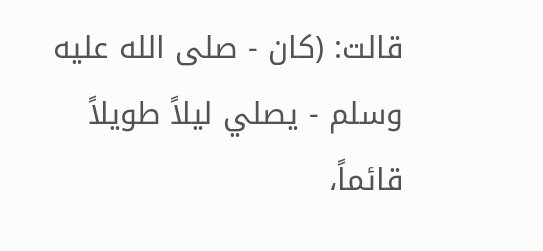قالت: (كان - صلى الله عليه وسلم - يصلي ليلاً طويلاً قائماً،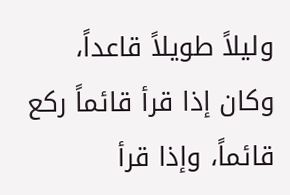وليلاً طويلاً قاعداً، وكان إذا قرأ قائماً ركع قائماً، وإذا قرأ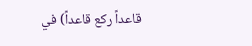قاعداً ركع قاعداً) في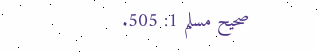صحيح مسلم 1: 505.